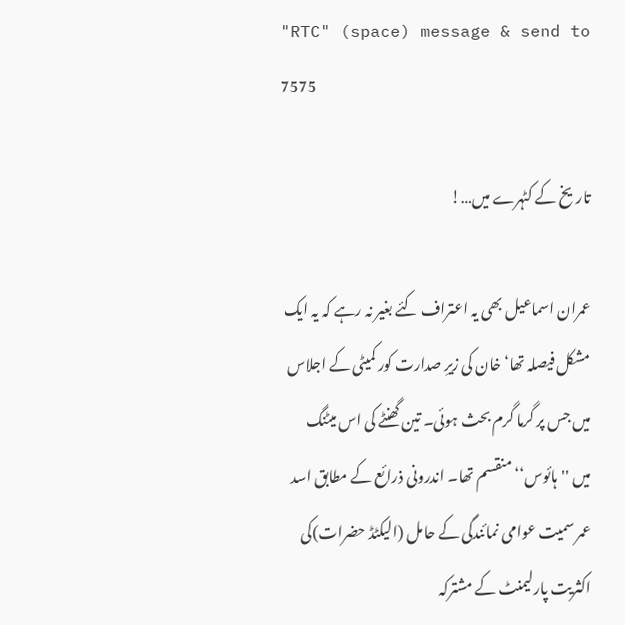"RTC" (space) message & send to 7575

تاریخ کے کٹہرے میں…!

عمران اسماعیل بھی یہ اعتراف کئے بغیر نہ رہے کہ یہ ایک مشکل فیصلہ تھا‘ خان کی زیرِ صدارت کور کمیٹی کے اجلاس میں جس پر گرما گرم بحث ہوئی۔ تین گھنٹے کی اس میٹنگ میں ''ہائوس‘‘ منقسم تھا۔ اندرونی ذرائع کے مطابق اسد عمر سمیت عوامی نمائندگی کے حامل (الیکٹڈ حضرات)کی اکثریت پارلیمنٹ کے مشترکہ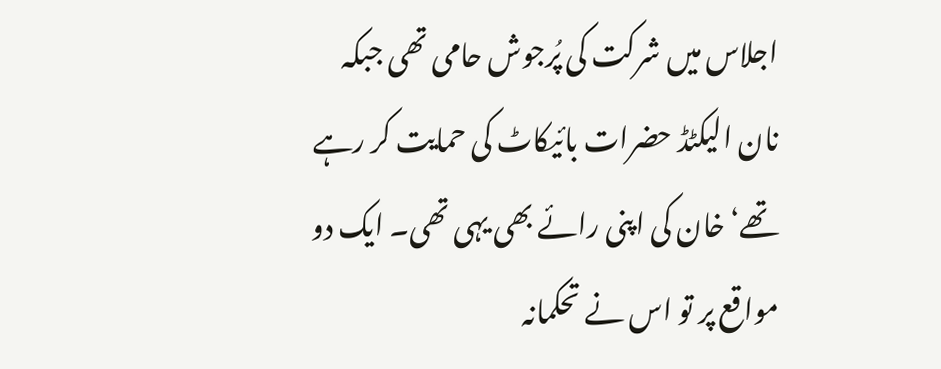اجلاس میں شرکت کی پُرجوش حامی تھی جبکہ نان الیکٹڈ حضرات بائیکاٹ کی حمایت کر رہے تھے‘ خان کی اپنی رائے بھی یہی تھی۔ ایک دو مواقع پر تو اس نے تحکمانہ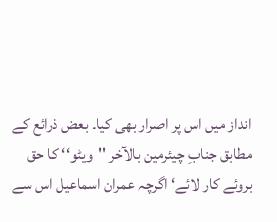انداز میں اس پر اصرار بھی کیا۔ بعض ذرائع کے مطابق جنابِ چیئرمین بالآخر ''ویٹو‘‘ کا حق بروئے کار لائے‘ اگرچہ عمران اسماعیل اس سے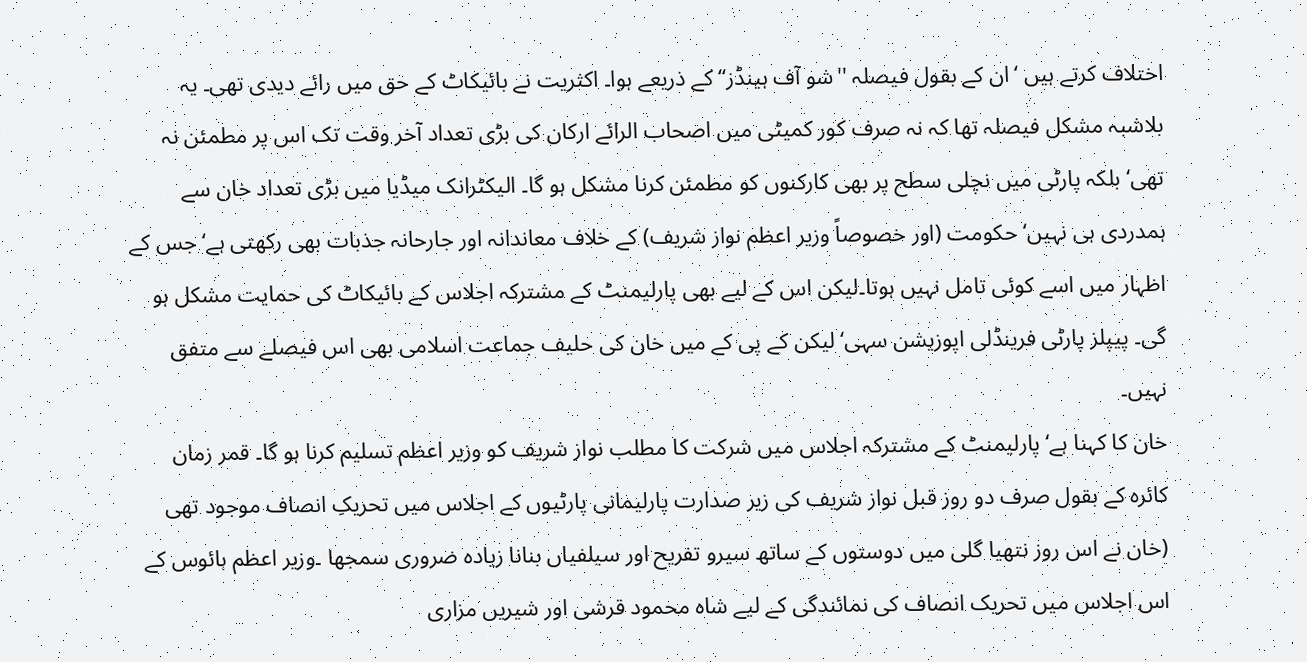اختلاف کرتے ہیں ‘ان کے بقول فیصلہ ''شو آف ہینڈز‘‘ کے ذریعے ہوا۔ اکثریت نے بائیکاٹ کے حق میں رائے دیدی تھی۔ یہ بلاشبہ مشکل فیصلہ تھا کہ نہ صرف کور کمیٹی میں اصحاب الرائے ارکان کی بڑی تعداد آخر وقت تک اس پر مطمئن نہ تھی‘ بلکہ پارٹی میں نچلی سطح پر بھی کارکنوں کو مطمئن کرنا مشکل ہو گا۔ الیکٹرانک میڈیا میں بڑی تعداد خان سے ہمدردی ہی نہیں‘ حکومت (اور خصوصاً وزیر اعظم نواز شریف) کے خلاف معاندانہ اور جارحانہ جذبات بھی رکھتی ہے‘ جس کے اظہار میں اسے کوئی تامل نہیں ہوتا۔لیکن اس کے لیے بھی پارلیمنٹ کے مشترکہ اجلاس کے بائیکاٹ کی حمایت مشکل ہو گی۔ پیپلز پارٹی فرینڈلی اپوزیشن سہی‘ لیکن کے پی کے میں خان کی حلیف جماعت اسلامی بھی اس فیصلے سے متفق نہیں۔
خان کا کہنا ہے‘ پارلیمنٹ کے مشترکہ اجلاس میں شرکت کا مطلب نواز شریف کو وزیر اعظم تسلیم کرنا ہو گا۔ قمر زمان کائرہ کے بقول صرف دو روز قبل نواز شریف کی زیر صدارت پارلیمانی پارٹیوں کے اجلاس میں تحریکِ انصاف موجود تھی (خان نے اس روز نتھیا گلی میں دوستوں کے ساتھ سیرو تفریح اور سیلفیاں بنانا زیادہ ضروری سمجھا ۔وزیر اعظم ہائوس کے اس اجلاس میں تحریک انصاف کی نمائندگی کے لیے شاہ محمود قرشی اور شیریں مزاری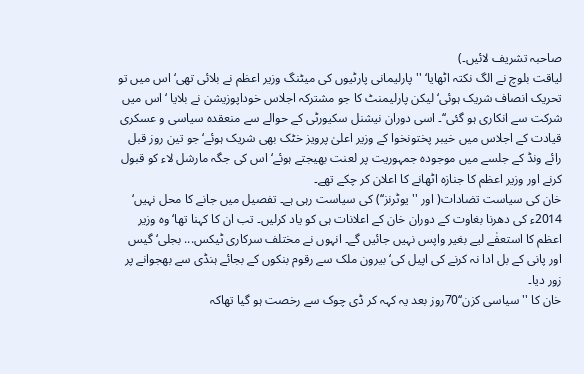صاحبہ تشریف لائیں۔)
لیاقت بلوچ نے الگ نکتہ اٹھایا‘ '' پارلیمانی پارٹیوں کی میٹنگ وزیر اعظم نے بلائی تھی‘ اس میں تو تحریک انصاف شریک ہوئی‘ لیکن پارلیمنٹ کا جو مشترکہ اجلاس خوداپوزیشن نے بلایا ‘اس میں شرکت سے انکاری ہو گئی‘‘۔ اسی دوران نیشنل سکیورٹی کے حوالے سے منعقدہ سیاسی و عسکری قیادت کے اجلاس میں خیبر پختونخوا کے وزیر اعلیٰ پرویز خٹک بھی شریک ہوئے‘ جو تین روز قبل رائے ونڈ کے جلسے میں موجودہ جمہوریت پر لعنت بھیجتے ہوئے‘ اس کی جگہ مارشل لاء کو قبول کرنے اور وزیر اعظم کا جنازہ اٹھانے کا اعلان کر چکے تھے۔
خان کی سیاست تضادات( اور ''یوٹرنز‘‘) کی سیاست رہی ہے۔ تفصیل میں جانے کا محل نہیں‘ 2014ء کی دھرنا بغاوت کے دوران خان کے اعلانات ہی کو یاد کرلیں۔ تب ان کا کہنا تھا‘ وہ وزیر اعظم کا استعفٰے لیے بغیر واپس نہیں جائیں گے۔ انہوں نے مختلف سرکاری ٹیکس... بجلی‘ گیس اور پانی کے بل ادا نہ کرنے کی اپیل کی‘ بیرون ملک سے رقوم بنکوں کے بجائے ہنڈی سے بھجوانے پر زور دیا۔
خان کا ''سیاسی کزن‘‘70روز بعد یہ کہہ کر ڈی چوک سے رخصت ہو گیا تھاکہ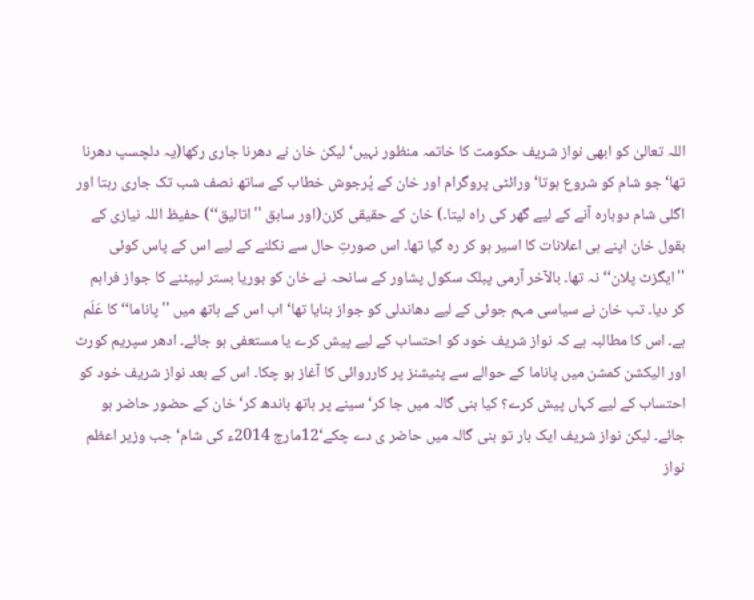اللہ تعالیٰ کو ابھی نواز شریف حکومت کا خاتمہ منظور نہیں‘ لیکن خان نے دھرنا جاری رکھا(یہ دلچسپ دھرنا تھا‘ جو شام کو شروع ہوتا‘ ورائٹی پروگرام اور خان کے پُرجوش خطاب کے ساتھ نصف شب تک جاری رہتا اور اگلی شام دوبارہ آنے کے لیے گھر کی راہ لیتا۔) خان کے حقیقی کزن(اور سابق ''اتالیق‘‘) حفیظ اللہ نیازی کے بقول خان اپنے ہی اعلانات کا اسیر ہو کر رہ گیا تھا۔ اس صورتِ حال سے نکلنے کے لیے اس کے پاس کوئی ''ایگزٹ پلان‘‘ نہ تھا۔ بالآخر آرمی پبلک سکول پشاور کے سانحہ نے خان کو بوریا بستر لپیٹنے کا جواز فراہم کر دیا۔ تب خان نے سیاسی مہم جوئی کے لیے دھاندلی کو جواز بنایا تھا‘ اب اس کے ہاتھ میں ''پاناما‘‘ کا عَلَم ہے۔ اس کا مطالبہ ہے کہ نواز شریف خود کو احتساب کے لیے پیش کرے یا مستعفی ہو جائے۔ ادھر سپریم کورٹ اور الیکشن کمشن میں پاناما کے حوالے سے پٹیشنز پر کارروائی کا آغاز ہو چکا۔ اس کے بعد نواز شریف خود کو احتساب کے لیے کہاں پیش کرے؟ کیا بنی گالہ میں جا کر‘ سینے پر ہاتھ باندھ کر‘ خان کے حضور حاضر ہو جائے۔ لیکن نواز شریف ایک بار تو بنی گالہ میں حاضر ی دے چکے‘12مارچ 2014ء کی شام‘ جب وزیر اعظم نواز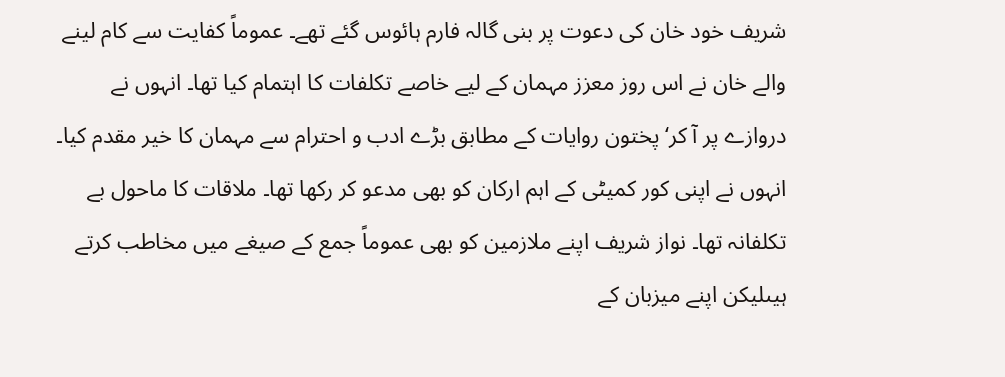شریف خود خان کی دعوت پر بنی گالہ فارم ہائوس گئے تھے۔ عموماً کفایت سے کام لینے والے خان نے اس روز معزز مہمان کے لیے خاصے تکلفات کا اہتمام کیا تھا۔ انہوں نے دروازے پر آ کر‘ پختون روایات کے مطابق بڑے ادب و احترام سے مہمان کا خیر مقدم کیا۔ انہوں نے اپنی کور کمیٹی کے اہم ارکان کو بھی مدعو کر رکھا تھا۔ ملاقات کا ماحول بے تکلفانہ تھا۔ نواز شریف اپنے ملازمین کو بھی عموماً جمع کے صیغے میں مخاطب کرتے ہیںلیکن اپنے میزبان کے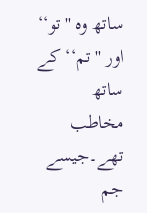ساتھ وہ ''تو‘‘ اور ''تم‘‘ کے ساتھ مخاطب تھے۔جیسے جم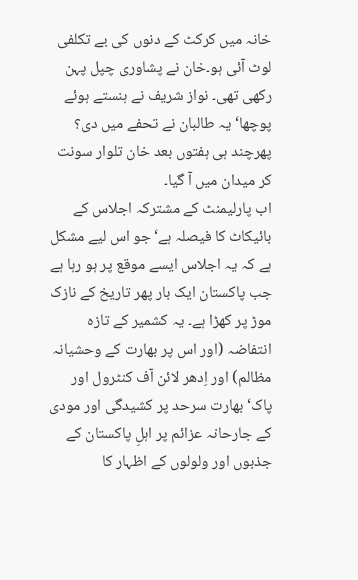خانہ میں کرکٹ کے دنوں کی بے تکلفی لوٹ آئی ہو۔خان نے پشاوری چپل پہن رکھی تھی۔ نواز شریف نے ہنستے ہوئے پوچھا‘ یہ طالبان نے تحفے میں دی؟ پھرچند ہی ہفتوں بعد خان تلوار سونت کر میدان میں آ گیا۔
اب پارلیمنٹ کے مشترکہ اجلاس کے بائیکاٹ کا فیصلہ ہے‘جو اس لیے مشکل ہے کہ یہ اجلاس ایسے موقع پر ہو رہا ہے جب پاکستان ایک بار پھر تاریخ کے نازک موڑ پر کھڑا ہے۔ یہ کشمیر کے تازہ انتفاضہ (اور اس پر بھارت کے وحشیانہ مظالم) اور اِدھر لائن آف کنٹرول اور پاک‘ بھارت سرحد پر کشیدگی اور مودی کے جارحانہ عزائم پر اہلِ پاکستان کے جذبوں اور ولولوں کے اظہار کا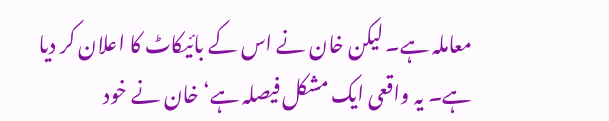معاملہ ہے۔ لیکن خان نے اس کے بائیکاٹ کا اعلان کر دیا ہے۔ یہ واقعی ایک مشکل فیصلہ ہے‘ خان نے خود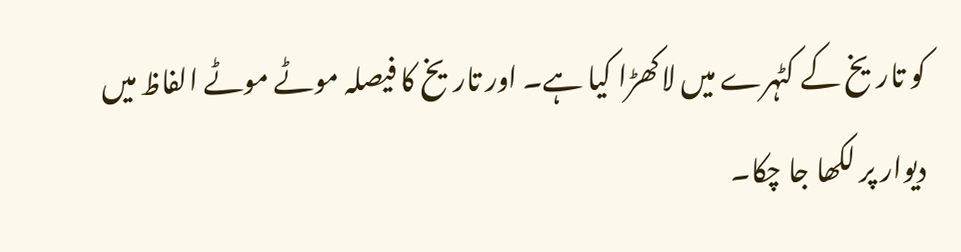کو تاریخ کے کٹہرے میں لاکھڑا کیا ہے۔ اور تاریخ کا فیصلہ موٹے موٹے الفاظ میں دیوار پر لکھا جا چکا۔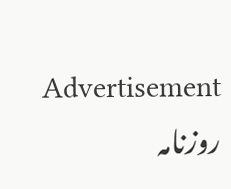Advertisement
روزنامہ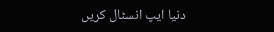دنیا ایپ انسٹال کریں